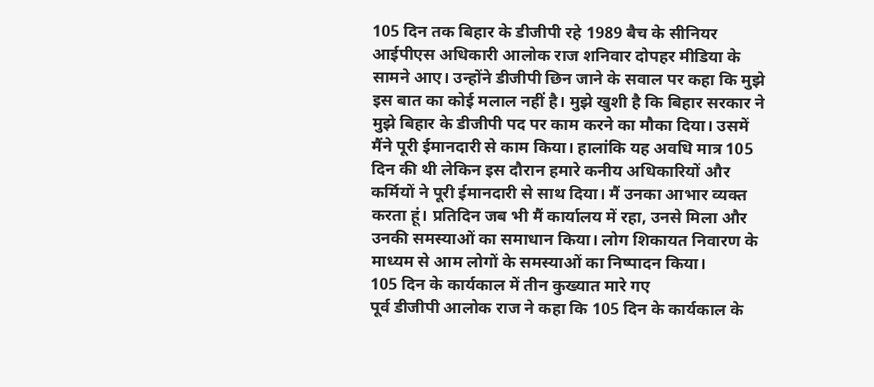105 दिन तक बिहार के डीजीपी रहे 1989 बैच के सीनियर आईपीएस अधिकारी आलोक राज शनिवार दोपहर मीडिया के सामने आए। उन्होंने डीजीपी छिन जाने के सवाल पर कहा कि मुझे इस बात का कोई मलाल नहीं है। मुझे खुशी है कि बिहार सरकार ने मुझे बिहार के डीजीपी पद पर काम करने का मौका दिया। उसमें मैंने पूरी ईमानदारी से काम किया। हालांकि यह अवधि मात्र 105 दिन की थी लेकिन इस दौरान हमारे कनीय अधिकारियों और कर्मियों ने पूरी ईमानदारी से साथ दिया। मैं उनका आभार व्यक्त करता हूं। प्रतिदिन जब भी मैं कार्यालय में रहा, उनसे मिला और उनकी समस्याओं का समाधान किया। लोग शिकायत निवारण के माध्यम से आम लोगों के समस्याओं का निष्पादन किया।
105 दिन के कार्यकाल में तीन कुख्यात मारे गए
पूर्व डीजीपी आलोक राज ने कहा कि 105 दिन के कार्यकाल के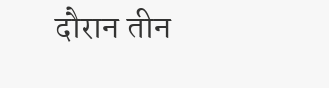दौरान तीन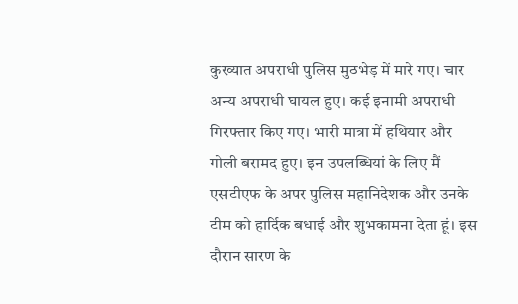कुख्यात अपराधी पुलिस मुठभेड़ में मारे गए। चार अन्य अपराधी घायल हुए। कई इनामी अपराधी गिरफ्तार किए गए। भारी मात्रा में हथियार और गोली बरामद हुए। इन उपलब्धियां के लिए मैं एसटीएफ के अपर पुलिस महानिदेशक और उनके टीम को हार्दिक बधाई और शुभकामना देता हूं। इस दौरान सारण के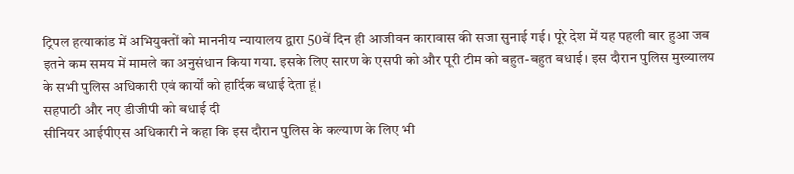ट्रिपल हत्याकांड में अभियुक्तों को माननीय न्यायालय द्वारा 50वें दिन ही आजीवन कारावास की सजा सुनाई गई। पूरे देश में यह पहली बार हुआ जब इतने कम समय में मामले का अनुसंधान किया गया. इसके लिए सारण के एसपी को और पूरी टीम को बहुत-बहुत बधाई। इस दौरान पुलिस मुख्यालय के सभी पुलिस अधिकारी एवं कार्यों को हार्दिक बधाई देता हूं।
सहपाठी और नए डीजीपी को बधाई दी
सीनियर आईपीएस अधिकारी ने कहा कि इस दौरान पुलिस के कल्याण के लिए भी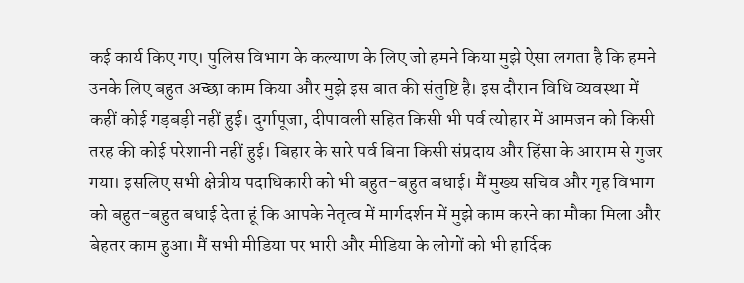कई कार्य किए गए। पुलिस विभाग के कल्याण के लिए जो हमने किया मुझे ऐसा लगता है कि हमने उनके लिए बहुत अच्छा काम किया और मुझे इस बात की संतुष्टि है। इस दौरान विधि व्यवस्था में कहीं कोई गड़बड़ी नहीं हुई। दुर्गापूजा, दीपावली सहित किसी भी पर्व त्योहार में आमजन को किसी तरह की कोई परेशानी नहीं हुई। बिहार के सारे पर्व बिना किसी संप्रदाय और हिंसा के आराम से गुजर गया। इसलिए सभी क्षेत्रीय पदाधिकारी को भी बहुत-बहुत बधाई। मैं मुख्य सचिव और गृह विभाग को बहुत-बहुत बधाई देता हूं कि आपके नेतृत्व में मार्गदर्शन में मुझे काम करने का मौका मिला और बेहतर काम हुआ। मैं सभी मीडिया पर भारी और मीडिया के लोगों को भी हार्दिक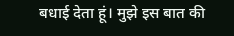बधाई देता हूं। मुझे इस बात की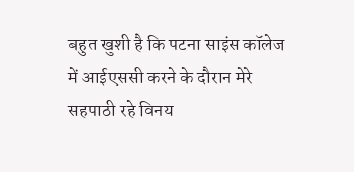बहुत खुशी है कि पटना साइंस कॉलेज में आईएससी करने के दौरान मेरे सहपाठी रहे विनय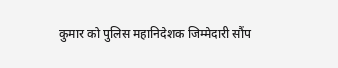कुमार को पुलिस महानिदेशक जिम्मेदारी सौंप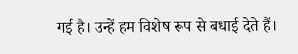गई है। उन्हें हम विशेष रूप से बधाई देते हैं।